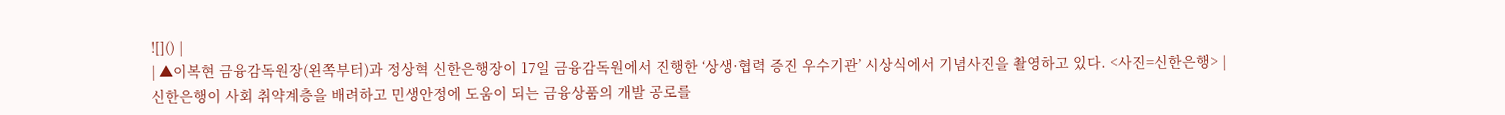![]() |
| ▲이복현 금융감독원장(왼쪽부터)과 정상혁 신한은행장이 17일 금융감독원에서 진행한 ‘상생·협력 증진 우수기관’ 시상식에서 기념사진을 촬영하고 있다. <사진=신한은행> |
신한은행이 사회 취약계층을 배려하고 민생안정에 도움이 되는 금융상품의 개발 공로를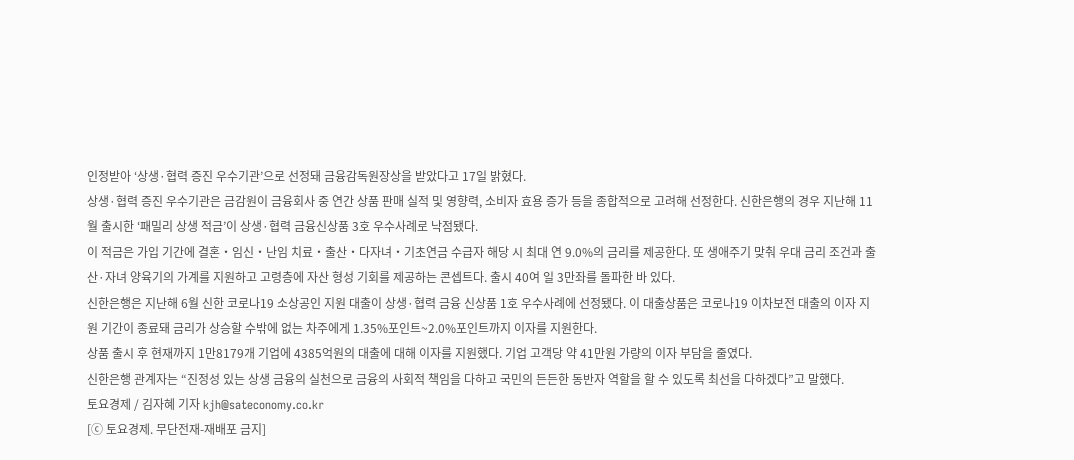인정받아 ‘상생·협력 증진 우수기관’으로 선정돼 금융감독원장상을 받았다고 17일 밝혔다.
상생·협력 증진 우수기관은 금감원이 금융회사 중 연간 상품 판매 실적 및 영향력, 소비자 효용 증가 등을 종합적으로 고려해 선정한다. 신한은행의 경우 지난해 11월 출시한 ‘패밀리 상생 적금’이 상생·협력 금융신상품 3호 우수사례로 낙점됐다.
이 적금은 가입 기간에 결혼・임신・난임 치료・출산・다자녀・기초연금 수급자 해당 시 최대 연 9.0%의 금리를 제공한다. 또 생애주기 맞춰 우대 금리 조건과 출산·자녀 양육기의 가계를 지원하고 고령층에 자산 형성 기회를 제공하는 콘셉트다. 출시 40여 일 3만좌를 돌파한 바 있다.
신한은행은 지난해 6월 신한 코로나19 소상공인 지원 대출이 상생·협력 금융 신상품 1호 우수사례에 선정됐다. 이 대출상품은 코로나19 이차보전 대출의 이자 지원 기간이 종료돼 금리가 상승할 수밖에 없는 차주에게 1.35%포인트~2.0%포인트까지 이자를 지원한다.
상품 출시 후 현재까지 1만8179개 기업에 4385억원의 대출에 대해 이자를 지원했다. 기업 고객당 약 41만원 가량의 이자 부담을 줄였다.
신한은행 관계자는 “진정성 있는 상생 금융의 실천으로 금융의 사회적 책임을 다하고 국민의 든든한 동반자 역할을 할 수 있도록 최선을 다하겠다”고 말했다.
토요경제 / 김자혜 기자 kjh@sateconomy.co.kr
[ⓒ 토요경제. 무단전재-재배포 금지]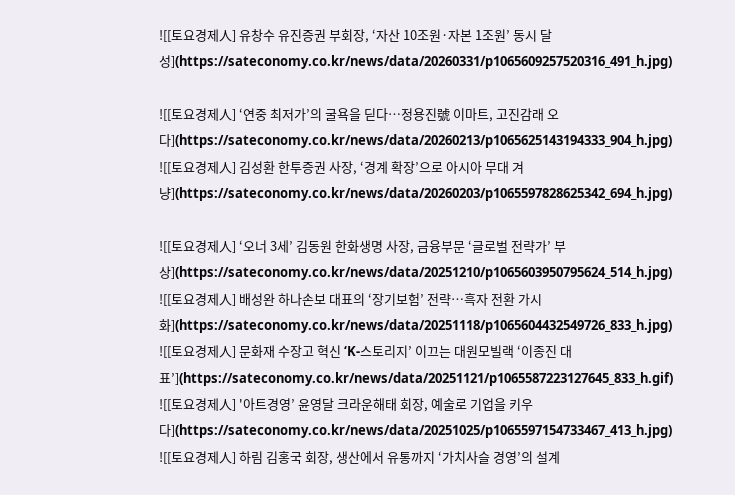![[토요경제人] 유창수 유진증권 부회장, ‘자산 10조원·자본 1조원’ 동시 달성](https://sateconomy.co.kr/news/data/20260331/p1065609257520316_491_h.jpg)

![[토요경제人] ‘연중 최저가’의 굴욕을 딛다…정용진號 이마트, 고진감래 오다](https://sateconomy.co.kr/news/data/20260213/p1065625143194333_904_h.jpg)
![[토요경제人] 김성환 한투증권 사장, ‘경계 확장’으로 아시아 무대 겨냥](https://sateconomy.co.kr/news/data/20260203/p1065597828625342_694_h.jpg)

![[토요경제人] ‘오너 3세’ 김동원 한화생명 사장, 금융부문 ‘글로벌 전략가’ 부상](https://sateconomy.co.kr/news/data/20251210/p1065603950795624_514_h.jpg)
![[토요경제人] 배성완 하나손보 대표의 ‘장기보험’ 전략…흑자 전환 가시화](https://sateconomy.co.kr/news/data/20251118/p1065604432549726_833_h.jpg)
![[토요경제人] 문화재 수장고 혁신 ‘K-스토리지’ 이끄는 대원모빌랙 ‘이종진 대표’](https://sateconomy.co.kr/news/data/20251121/p1065587223127645_833_h.gif)
![[토요경제人] '아트경영’ 윤영달 크라운해태 회장, 예술로 기업을 키우다](https://sateconomy.co.kr/news/data/20251025/p1065597154733467_413_h.jpg)
![[토요경제人] 하림 김홍국 회장, 생산에서 유통까지 ‘가치사슬 경영’의 설계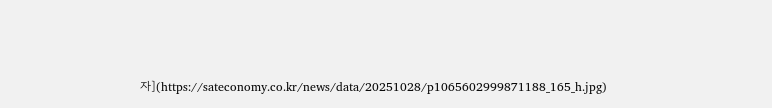자](https://sateconomy.co.kr/news/data/20251028/p1065602999871188_165_h.jpg)